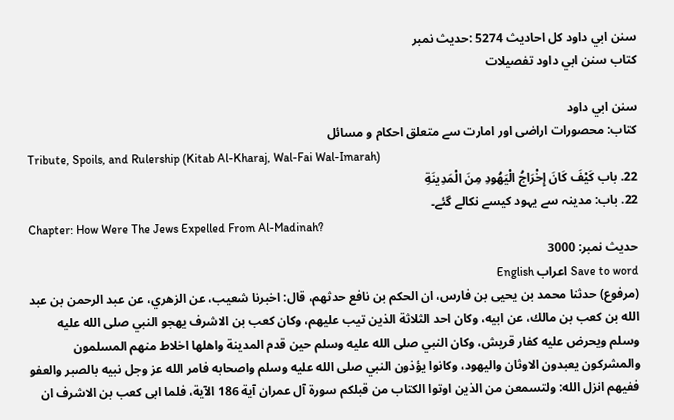سنن ابي داود کل احادیث 5274 :حدیث نمبر
کتاب سنن ابي داود تفصیلات

سنن ابي داود
کتاب: محصورات اراضی اور امارت سے متعلق احکام و مسائل
Tribute, Spoils, and Rulership (Kitab Al-Kharaj, Wal-Fai Wal-Imarah)
22. باب كَيْفَ كَانَ إِخْرَاجُ الْيَهُودِ مِنَ الْمَدِينَةِ
22. باب: مدینہ سے یہود کیسے نکالے گئے۔
Chapter: How Were The Jews Expelled From Al-Madinah?
حدیث نمبر: 3000
Save to word اعراب English
(مرفوع) حدثنا محمد بن يحيى بن فارس، ان الحكم بن نافع حدثهم، قال: اخبرنا شعيب، عن الزهري، عن عبد الرحمن بن عبد الله بن كعب بن مالك، عن ابيه، وكان احد الثلاثة الذين تيب عليهم، وكان كعب بن الاشرف يهجو النبي صلى الله عليه وسلم ويحرض عليه كفار قريش، وكان النبي صلى الله عليه وسلم حين قدم المدينة واهلها اخلاط منهم المسلمون والمشركون يعبدون الاوثان واليهود، وكانوا يؤذون النبي صلى الله عليه وسلم واصحابه فامر الله عز وجل نبيه بالصبر والعفو ففيهم انزل الله: ولتسمعن من الذين اوتوا الكتاب من قبلكم سورة آل عمران آية 186 الآية، فلما ابى كعب بن الاشرف ان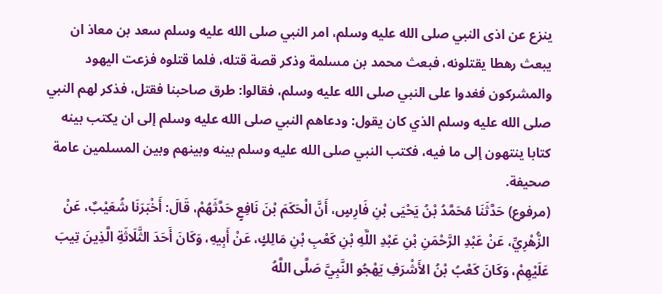ينزع عن اذى النبي صلى الله عليه وسلم، امر النبي صلى الله عليه وسلم سعد بن معاذ ان يبعث رهطا يقتلونه، فبعث محمد بن مسلمة وذكر قصة قتله، فلما قتلوه فزعت اليهود والمشركون فغدوا على النبي صلى الله عليه وسلم، فقالوا: طرق صاحبنا فقتل، فذكر لهم النبي صلى الله عليه وسلم الذي كان يقول: ودعاهم النبي صلى الله عليه وسلم إلى ان يكتب بينه كتابا ينتهون إلى ما فيه، فكتب النبي صلى الله عليه وسلم بينه وبينهم وبين المسلمين عامة صحيفة.
(مرفوع) حَدَّثَنَا مُحَمَّدُ بْنُ يَحْيَى بْنِ فَارِسٍ، أَنَّ الْحَكَمَ بْنَ نَافِعٍ حَدَّثَهُمْ، قَالَ: أَخْبَرَنَا شُعَيْبٌ، عَنْ الزُّهْرِيِّ، عَنْ عَبْدِ الرَّحْمَنِ بْنِ عَبْدِ اللَّهِ بْنِ كَعْبِ بْنِ مَالِكٍ، عَنْ أَبِيهِ، وَكَانَ أَحَدَ الثَّلَاثَةِ الَّذِينَ تِيبَ عَلَيْهِمْ، وَكَانَ كَعْبُ بْنُ الأَشْرَفِ يَهْجُو النَّبِيَّ صَلَّى اللَّهُ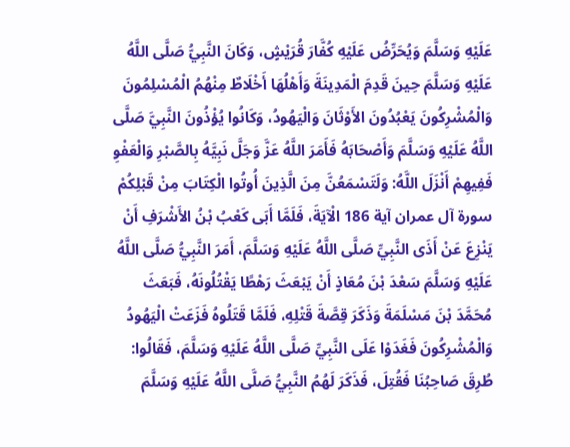عَلَيْهِ وَسَلَّمَ وَيُحَرِّضُ عَلَيْهِ كُفَّارَ قُرَيْشٍ، وَكَانَ النَّبِيُّ صَلَّى اللَّهُ عَلَيْهِ وَسَلَّمَ حِينَ قَدِمَ الْمَدِينَةَ وَأَهْلُهَا أَخْلَاطٌ مِنْهُمُ الْمُسْلِمُونَ وَالْمُشْرِكُونَ يَعْبُدُونَ الأَوْثَانَ وَالْيَهُودُ، وَكَانُوا يُؤْذُونَ النَّبِيَّ صَلَّى اللَّهُ عَلَيْهِ وَسَلَّمَ وَأَصْحَابَهُ فَأَمَرَ اللَّهُ عَزَّ وَجَلَّ نَبِيَّهُ بِالصَّبْرِ وَالْعَفْوِ فَفِيهِمْ أَنْزَلَ اللَّهُ: وَلَتَسْمَعُنَّ مِنَ الَّذِينَ أُوتُوا الْكِتَابَ مِنْ قَبْلِكُمْ سورة آل عمران آية 186 الْآيَةَ، فَلَمَّا أَبَى كَعْبُ بْنُ الأَشْرَفِ أَنْ يَنْزِعَ عَنْ أَذَى النَّبِيِّ صَلَّى اللَّهُ عَلَيْهِ وَسَلَّمَ، أَمَرَ النَّبِيُّ صَلَّى اللَّهُ عَلَيْهِ وَسَلَّمَ سَعْدَ بْنَ مُعَاذٍ أَنْ يَبْعَثَ رَهْطًا يَقْتُلُونَهُ، فَبَعَثَ مُحَمَّدَ بْنَ مَسْلَمَةَ وَذَكَرَ قِصَّةَ قَتْلِهِ، فَلَمَّا قَتَلُوهُ فَزَعَتْ الْيَهُودُ وَالْمُشْرِكُونَ فَغَدَوْا عَلَى النَّبِيِّ صَلَّى اللَّهُ عَلَيْهِ وَسَلَّمَ، فَقَالُوا: طُرِقَ صَاحِبُنَا فَقُتِلَ، فَذَكَرَ لَهُمُ النَّبِيُّ صَلَّى اللَّهُ عَلَيْهِ وَسَلَّمَ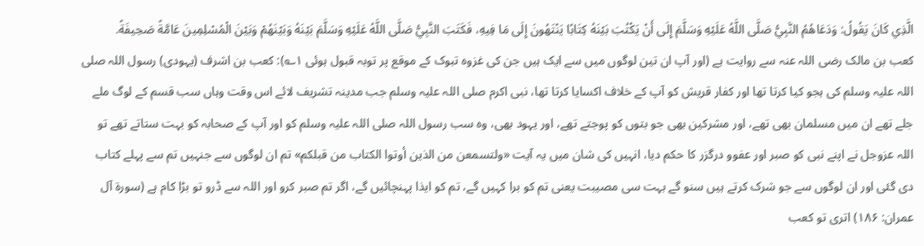الَّذِي كَانَ يَقُولُ: وَدَعَاهُمُ النَّبِيُّ صَلَّى اللَّهُ عَلَيْهِ وَسَلَّمَ إِلَى أَنْ يَكْتُبَ بَيْنَهُ كِتَابًا يَنْتَهُونَ إِلَى مَا فِيهِ، فَكَتَبَ النَّبِيُّ صَلَّى اللَّهُ عَلَيْهِ وَسَلَّمَ بَيْنَهُ وَبَيْنَهُمْ وَبَيْنَ الْمُسْلِمِينَ عَامَّةً صَحِيفَةً.
کعب بن مالک رضی اللہ عنہ سے روایت ہے (اور آپ ان تین لوگوں میں سے ایک ہیں جن کی غزوہ تبوک کے موقع پر توبہ قبول ہوئی ۱؎): کعب بن اشرف (یہودی) رسول اللہ صلی اللہ علیہ وسلم کی ہجو کیا کرتا تھا اور کفار قریش کو آپ کے خلاف اکسایا کرتا تھا، نبی اکرم صلی اللہ علیہ وسلم جب مدینہ تشریف لائے اس وقت وہاں سب قسم کے لوگ ملے جلے تھے ان میں مسلمان بھی تھے، اور مشرکین بھی جو بتوں کو پوجتے تھے، اور یہود بھی، وہ سب رسول اللہ صلی اللہ علیہ وسلم کو اور آپ کے صحابہ کو بہت ستاتے تھے تو اللہ عزوجل نے اپنے نبی کو صبر اور عفوو درگزر کا حکم دیا، انہیں کی شان میں یہ آیت «ولتسمعن من الذين أوتوا الكتاب من قبلكم» تم ان لوگوں سے جنہیں تم سے پہلے کتاب دی گئی اور ان لوگوں سے جو شرک کرتے ہیں سنو گے بہت سی مصیبت یعنی تم کو برا کہیں گے، تم کو ایذا پہنچائیں گے، اگر تم صبر کرو اور اللہ سے ڈرو تو بڑا کام ہے (سورۃ آل عمران: ۱۸۶) اتری تو کعب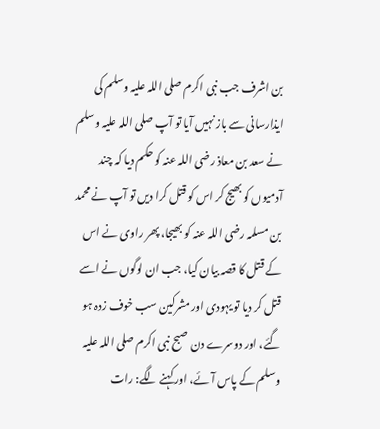بن اشرف جب نبی اکرم صلی اللہ علیہ وسلم کی ایذارسانی سے باز نہیں آیا تو آپ صلی اللہ علیہ وسلم نے سعد بن معاذ رضی اللہ عنہ کو حکم دیا کہ چند آدمیوں کو بھیج کر اس کو قتل کرا دیں تو آپ نے محمد بن مسلمہ رضی اللہ عنہ کو بھیجا، پھر راوی نے اس کے قتل کا قصہ بیان کیا، جب ان لوگوں نے اسے قتل کر دیا تو یہودی اور مشرکین سب خوف زدہ ہو گئے، اور دوسرے دن صبح نبی اکرم صلی اللہ علیہ وسلم کے پاس آئے، اور کہنے لگے: رات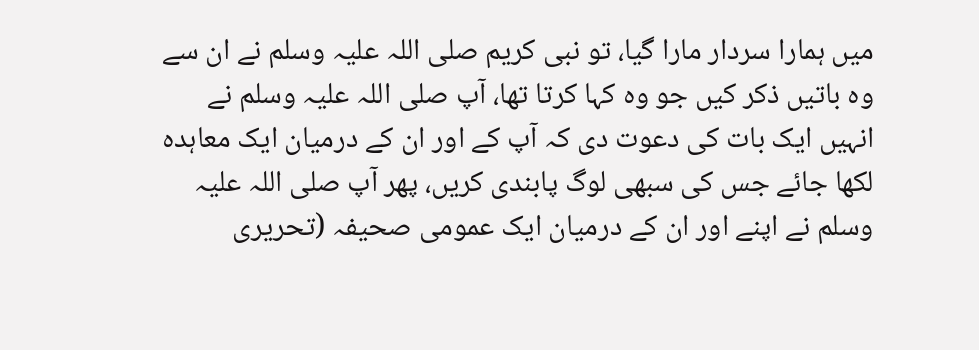میں ہمارا سردار مارا گیا، تو نبی کریم صلی اللہ علیہ وسلم نے ان سے وہ باتیں ذکر کیں جو وہ کہا کرتا تھا، آپ صلی اللہ علیہ وسلم نے انہیں ایک بات کی دعوت دی کہ آپ کے اور ان کے درمیان ایک معاہدہ لکھا جائے جس کی سبھی لوگ پابندی کریں، پھر آپ صلی اللہ علیہ وسلم نے اپنے اور ان کے درمیان ایک عمومی صحیفہ (تحریری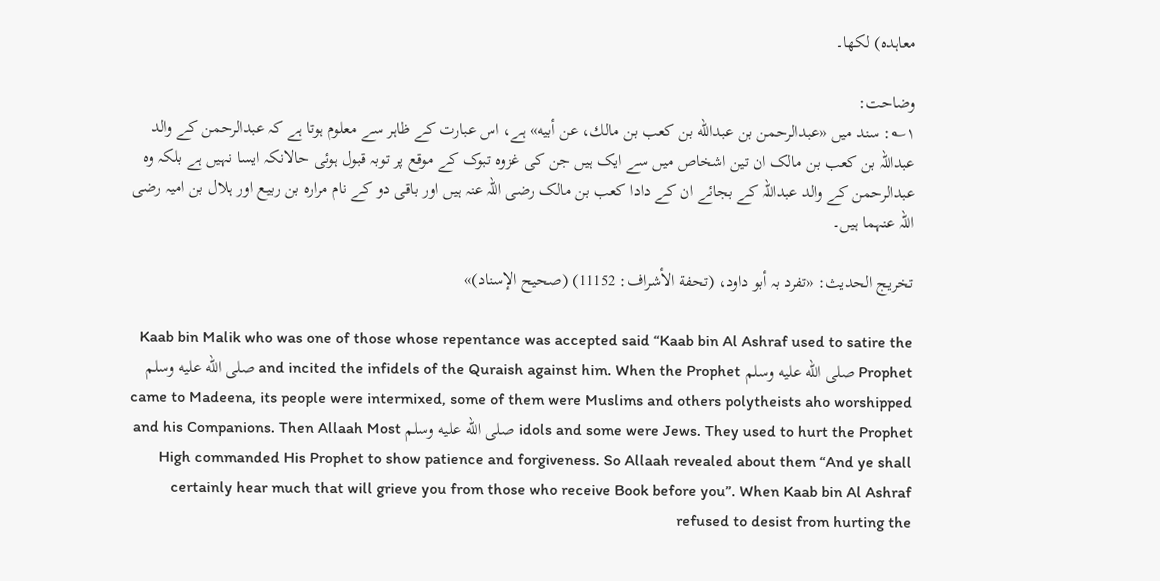معاہدہ) لکھا۔

وضاحت:
۱؎: سند میں «عبدالرحمن بن عبدالله بن كعب بن مالك، عن أبيه» ہے، اس عبارت کے ظاہر سے معلوم ہوتا ہے کہ عبدالرحمن کے والد عبداللہ بن کعب بن مالک ان تین اشخاص میں سے ایک ہیں جن کی غزوہ تبوک کے موقع پر توبہ قبول ہوئی حالانکہ ایسا نہیں ہے بلکہ وہ عبدالرحمن کے والد عبداللہ کے بجائے ان کے دادا کعب بن مالک رضی اللہ عنہ ہیں اور باقی دو کے نام مرارہ بن ربیع اور ہلال بن امیہ رضی اللہ عنہما ہیں۔

تخریج الحدیث: «تفرد بہ أبو داود، (تحفة الأشراف: 11152) (صحیح الإسناد)»

Kaab bin Malik who was one of those whose repentance was accepted said “Kaab bin Al Ashraf used to satire the Prophet صلى الله عليه وسلم and incited the infidels of the Quraish against him. When the Prophet صلى الله عليه وسلم came to Madeena, its people were intermixed, some of them were Muslims and others polytheists aho worshipped idols and some were Jews. They used to hurt the Prophet صلى الله عليه وسلم and his Companions. Then Allaah Most High commanded His Prophet to show patience and forgiveness. So Allaah revealed about them “And ye shall certainly hear much that will grieve you from those who receive Book before you”. When Kaab bin Al Ashraf refused to desist from hurting the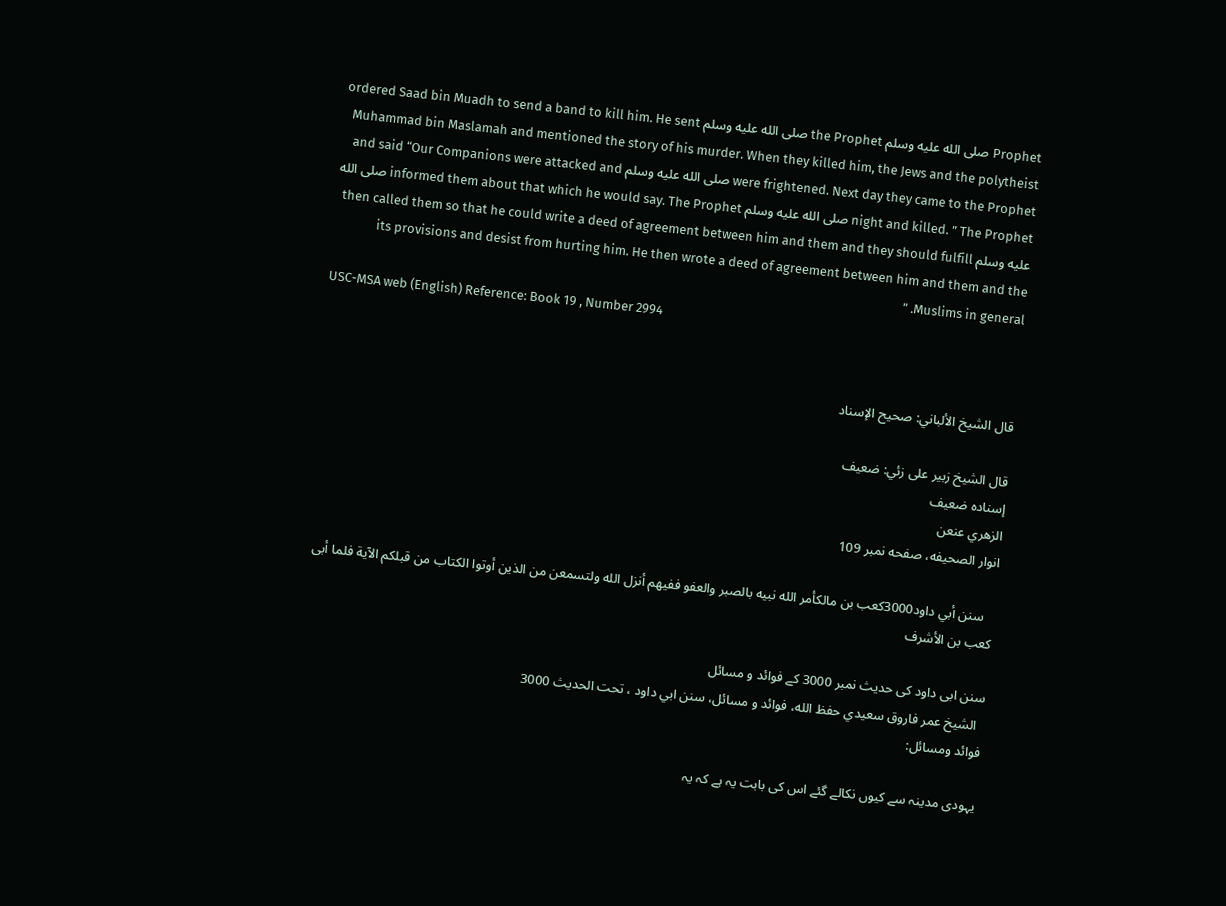Prophet صلى الله عليه وسلم the Prophet صلى الله عليه وسلم ordered Saad bin Muadh to send a band to kill him. He sent Muhammad bin Maslamah and mentioned the story of his murder. When they killed him, the Jews and the polytheist were frightened. Next day they came to the Prophet صلى الله عليه وسلم and said “Our Companions were attacked and night and killed. ” The Prophet صلى الله عليه وسلم informed them about that which he would say. The Prophet صلى الله عليه وسلم then called them so that he could write a deed of agreement between him and them and they should fulfill its provisions and desist from hurting him. He then wrote a deed of agreement between him and them and the Muslims in general. ”
USC-MSA web (English) Reference: Book 19 , Number 2994


قال الشيخ الألباني: صحيح الإسناد

قال الشيخ زبير على زئي: ضعيف
إسناده ضعيف
الزھري عنعن
انوار الصحيفه، صفحه نمبر 109

   سنن أبي داود3000كعب بن مالكأمر الله نبيه بالصبر والعفو ففيهم أنزل الله ولتسمعن من الذين أوتوا الكتاب من قبلكم الآية فلما أبى كعب بن الأشرف

سنن ابی داود کی حدیث نمبر 3000 کے فوائد و مسائل
  الشيخ عمر فاروق سعيدي حفظ الله، فوائد و مسائل، سنن ابي داود ، تحت الحديث 3000
فوائد ومسائل:

یہودی مدینہ سے کیوں نکالے گئے اس کی بابت یہ ہے کہ یہ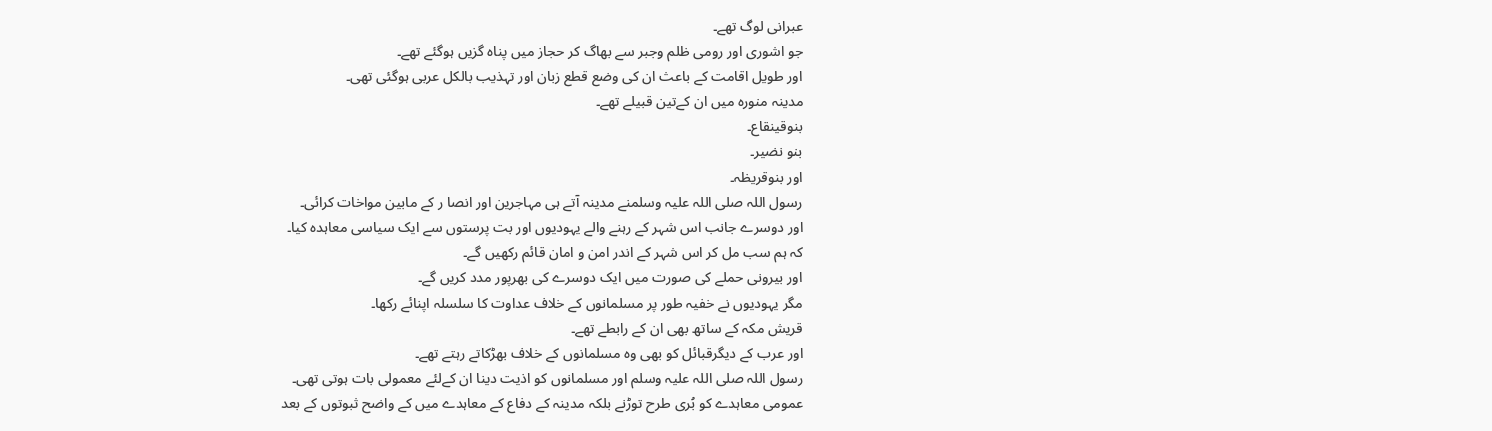عبرانی لوگ تھے۔
جو اشوری اور رومی ظلم وجبر سے بھاگ کر حجاز میں پناہ گزیں ہوگئے تھے۔
اور طویل اقامت کے باعث ان کی وضع قطع زبان اور تہذیب بالکل عربی ہوگئی تھی۔
مدینہ منورہ میں ان کےتین قبیلے تھے۔
بنوقینقاع۔
بنو نضیر۔
اور بنوقریظہ۔
رسول اللہ صلی اللہ علیہ وسلمنے مدینہ آتے ہی مہاجرین اور انصا ر کے مابین مواخات کرائی۔
اور دوسرے جانب اس شہر کے رہنے والے یہودیوں اور بت پرستوں سے ایک سیاسی معاہدہ کیا۔
کہ ہم سب مل کر اس شہر کے اندر امن و امان قائم رکھیں گے۔
اور بیرونی حملے کی صورت میں ایک دوسرے کی بھرپور مدد کریں گے۔
مگر یہودیوں نے خفیہ طور پر مسلمانوں کے خلاف عداوت کا سلسلہ اپنائے رکھا۔
قریش مکہ کے ساتھ بھی ان کے رابطے تھے۔
اور عرب کے دیگرقبائل کو بھی وہ مسلمانوں کے خلاف بھڑکاتے رہتے تھے۔
رسول اللہ صلی اللہ علیہ وسلم اور مسلمانوں کو اذیت دینا ان کےلئے معمولی بات ہوتی تھی۔
عمومی معاہدے کو بُری طرح توڑنے بلکہ مدینہ کے دفاع کے معاہدے میں کے واضح ثبوتوں کے بعد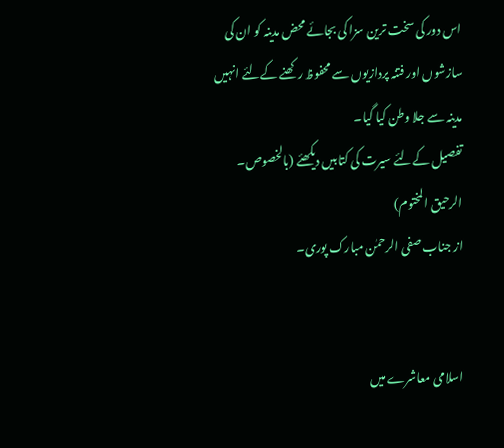اس دور کی سخت ترین سزا کی بجائے محض مدینہ کو ان کی سازشوں اور فتنہ پردازیوں سے محفوظ رکھنے کےلئے انہیں مدینہ سے جلا وطن کیا گیا۔
تفصیل کےلئے سیرت کی کتابیں دیکھئے (بالخصوص۔
الرحیق المختوم)
از جناب صفی الرحمٰن مبارک پوری۔


اسلامی معاشرے میں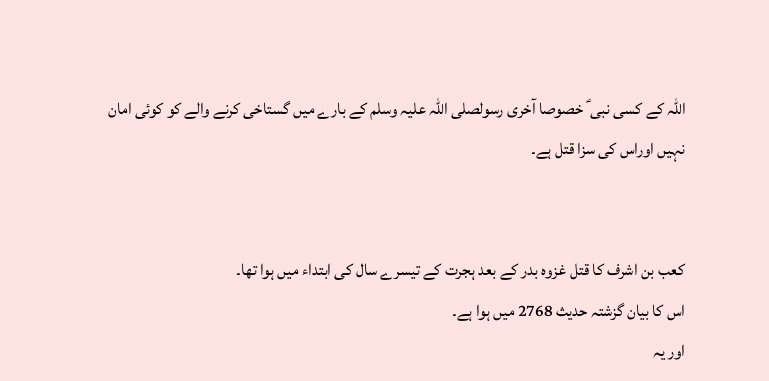اللہ کے کسی نبی ؑ خصوصا آخری رسولصلی اللہ علیہ وسلم کے بارے میں گستاخی کرنے والے کو کوئی امان نہیں اوراس کی سزا قتل ہے۔


کعب بن اشرف کا قتل غزوہ بدر کے بعد ہجرت کے تیسرے سال کی ابتداء میں ہوا تھا۔
اس کا بیان گزشتہ حدیث 2768 میں ہوا ہے۔
اور یہ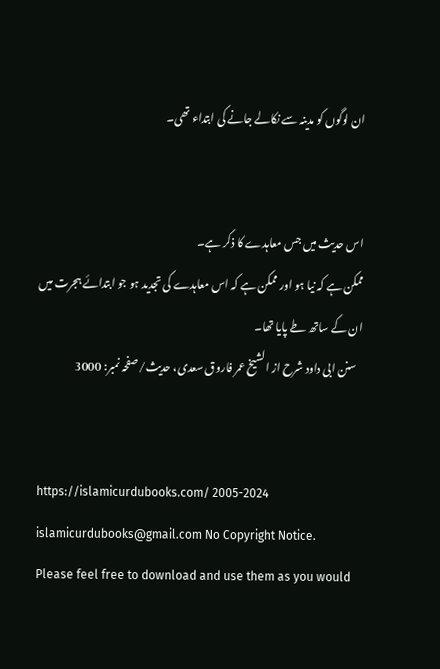ان لوگوں کو مدینہ سے نکالے جانے کی ابتداء تھی۔


اس حدیث میں جس معاہدے کا ذکر ہے۔
ممکن ہے کہ نیا ہو اور ممکن ہے کہ اس معاہدے کی تجدید ہو جو ابتدائے ہجرت میں ان کے ساتھ طے پایا تھا۔
   سنن ابی داود شرح از الشیخ عمر فاروق سعدی، حدیث/صفحہ نمبر: 3000


https://islamicurdubooks.com/ 2005-2024 islamicurdubooks@gmail.com No Copyright Notice.
Please feel free to download and use them as you would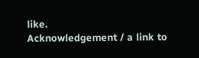like.
Acknowledgement / a link to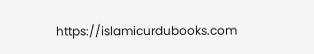https://islamicurdubooks.com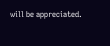will be appreciated.